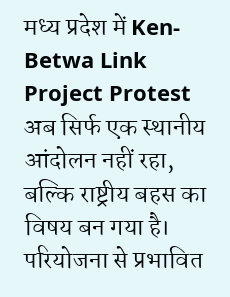मध्य प्रदेश में Ken-Betwa Link Project Protest अब सिर्फ एक स्थानीय आंदोलन नहीं रहा, बल्कि राष्ट्रीय बहस का विषय बन गया है। परियोजना से प्रभावित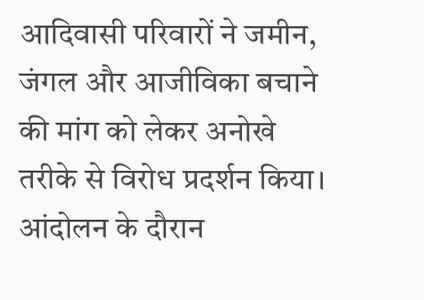आदिवासी परिवारों ने जमीन, जंगल और आजीविका बचाने की मांग को लेकर अनोखे तरीके से विरोध प्रदर्शन किया। आंदोलन के दौरान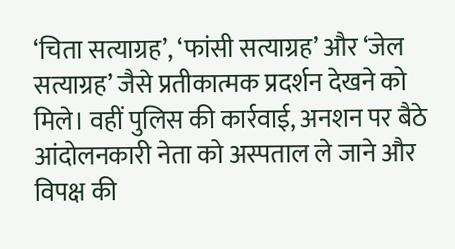‘चिता सत्याग्रह’, ‘फांसी सत्याग्रह’ और ‘जेल सत्याग्रह’ जैसे प्रतीकात्मक प्रदर्शन देखने को मिले। वहीं पुलिस की कार्रवाई, अनशन पर बैठे आंदोलनकारी नेता को अस्पताल ले जाने और विपक्ष की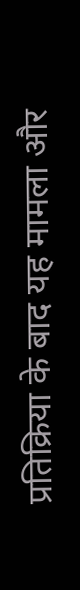प्रतिक्रिया के बाद यह मामला और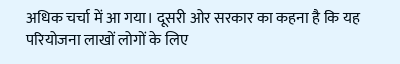अधिक चर्चा में आ गया। दूसरी ओर सरकार का कहना है कि यह परियोजना लाखों लोगों के लिए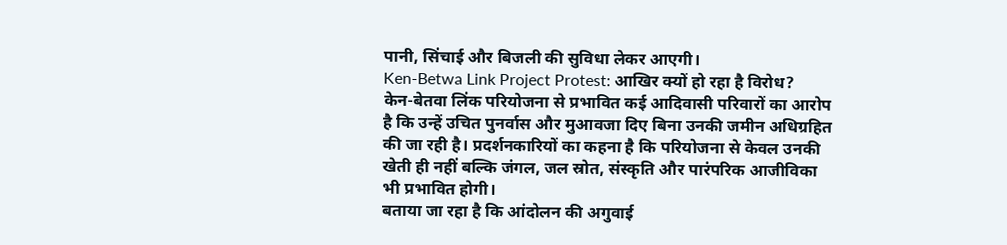पानी, सिंचाई और बिजली की सुविधा लेकर आएगी।
Ken-Betwa Link Project Protest: आखिर क्यों हो रहा है विरोध?
केन-बेतवा लिंक परियोजना से प्रभावित कई आदिवासी परिवारों का आरोप है कि उन्हें उचित पुनर्वास और मुआवजा दिए बिना उनकी जमीन अधिग्रहित की जा रही है। प्रदर्शनकारियों का कहना है कि परियोजना से केवल उनकी खेती ही नहीं बल्कि जंगल, जल स्रोत, संस्कृति और पारंपरिक आजीविका भी प्रभावित होगी।
बताया जा रहा है कि आंदोलन की अगुवाई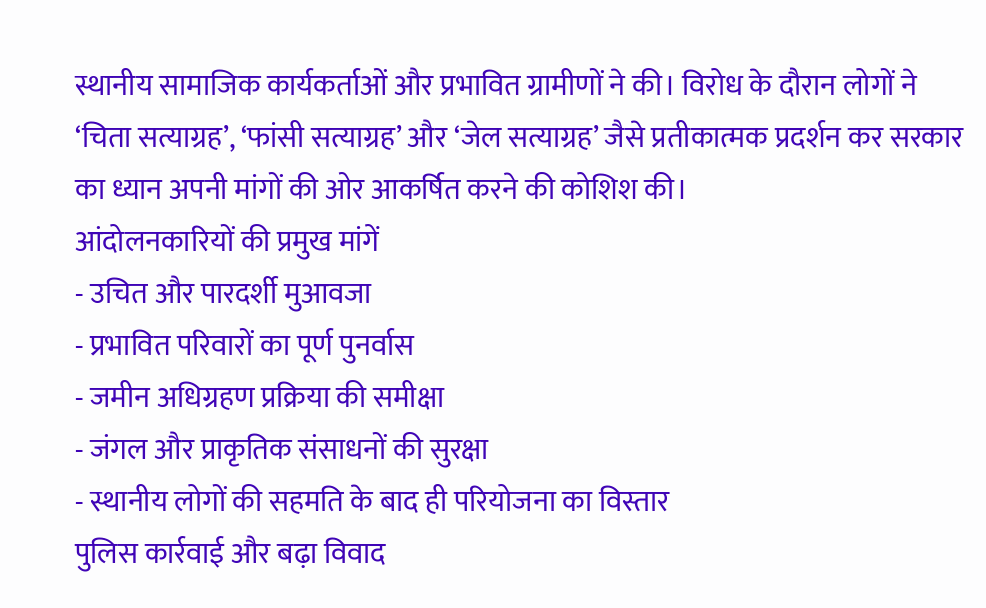स्थानीय सामाजिक कार्यकर्ताओं और प्रभावित ग्रामीणों ने की। विरोध के दौरान लोगों ने ‘चिता सत्याग्रह’, ‘फांसी सत्याग्रह’ और ‘जेल सत्याग्रह’ जैसे प्रतीकात्मक प्रदर्शन कर सरकार का ध्यान अपनी मांगों की ओर आकर्षित करने की कोशिश की।
आंदोलनकारियों की प्रमुख मांगें
- उचित और पारदर्शी मुआवजा
- प्रभावित परिवारों का पूर्ण पुनर्वास
- जमीन अधिग्रहण प्रक्रिया की समीक्षा
- जंगल और प्राकृतिक संसाधनों की सुरक्षा
- स्थानीय लोगों की सहमति के बाद ही परियोजना का विस्तार
पुलिस कार्रवाई और बढ़ा विवाद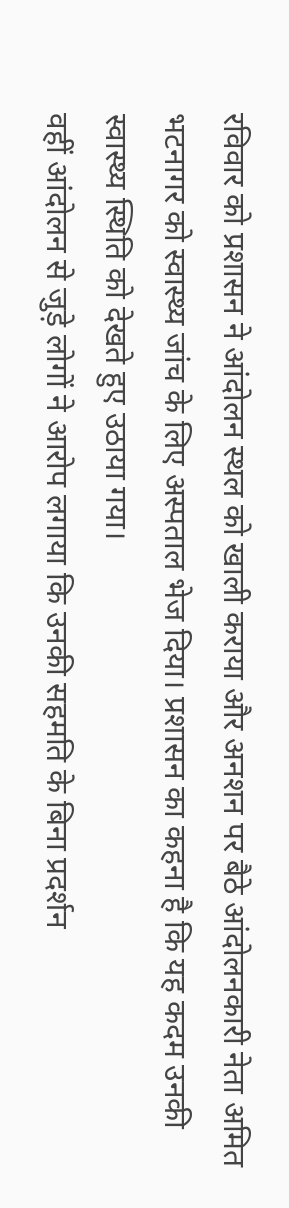रविवार को प्रशासन ने आंदोलन स्थल को खाली कराया और अनशन पर बैठे आंदोलनकारी नेता अमित भटनागर को स्वास्थ्य जांच के लिए अस्पताल भेज दिया। प्रशासन का कहना है कि यह कदम उनकी स्वास्थ्य स्थिति को देखते हुए उठाया गया।
वहीं आंदोलन से जुड़े लोगों ने आरोप लगाया कि उनकी सहमति के बिना प्रदर्शन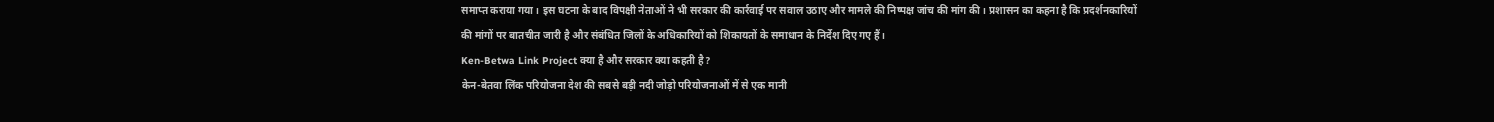समाप्त कराया गया। इस घटना के बाद विपक्षी नेताओं ने भी सरकार की कार्रवाई पर सवाल उठाए और मामले की निष्पक्ष जांच की मांग की। प्रशासन का कहना है कि प्रदर्शनकारियों की मांगों पर बातचीत जारी है और संबंधित जिलों के अधिकारियों को शिकायतों के समाधान के निर्देश दिए गए हैं।
Ken-Betwa Link Project क्या है और सरकार क्या कहती है?
केन-बेतवा लिंक परियोजना देश की सबसे बड़ी नदी जोड़ो परियोजनाओं में से एक मानी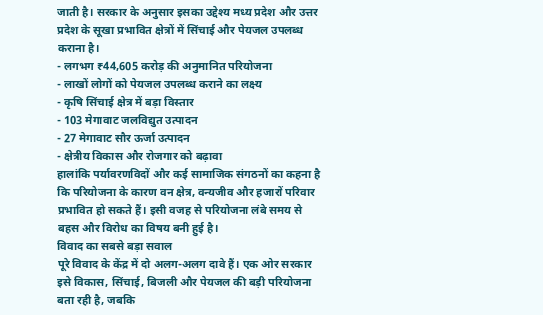जाती है। सरकार के अनुसार इसका उद्देश्य मध्य प्रदेश और उत्तर प्रदेश के सूखा प्रभावित क्षेत्रों में सिंचाई और पेयजल उपलब्ध कराना है।
- लगभग ₹44,605 करोड़ की अनुमानित परियोजना
- लाखों लोगों को पेयजल उपलब्ध कराने का लक्ष्य
- कृषि सिंचाई क्षेत्र में बड़ा विस्तार
- 103 मेगावाट जलविद्युत उत्पादन
- 27 मेगावाट सौर ऊर्जा उत्पादन
- क्षेत्रीय विकास और रोजगार को बढ़ावा
हालांकि पर्यावरणविदों और कई सामाजिक संगठनों का कहना है कि परियोजना के कारण वन क्षेत्र, वन्यजीव और हजारों परिवार प्रभावित हो सकते हैं। इसी वजह से परियोजना लंबे समय से बहस और विरोध का विषय बनी हुई है।
विवाद का सबसे बड़ा सवाल
पूरे विवाद के केंद्र में दो अलग-अलग दावे हैं। एक ओर सरकार इसे विकास, सिंचाई, बिजली और पेयजल की बड़ी परियोजना बता रही है, जबकि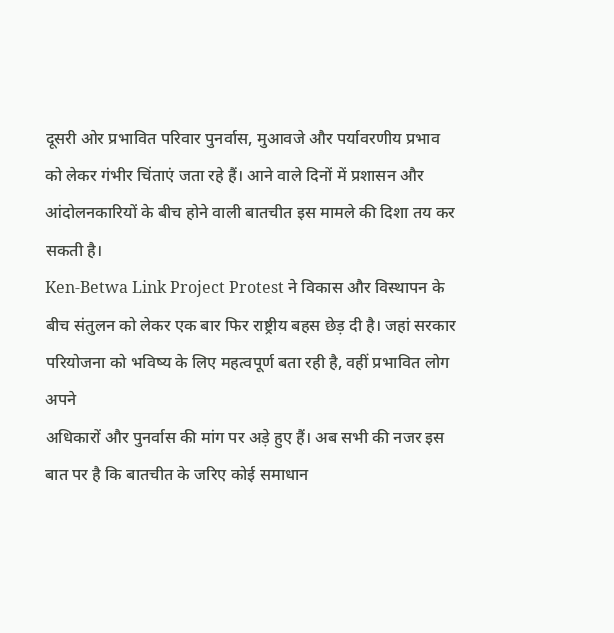दूसरी ओर प्रभावित परिवार पुनर्वास, मुआवजे और पर्यावरणीय प्रभाव को लेकर गंभीर चिंताएं जता रहे हैं। आने वाले दिनों में प्रशासन और आंदोलनकारियों के बीच होने वाली बातचीत इस मामले की दिशा तय कर सकती है।
Ken-Betwa Link Project Protest ने विकास और विस्थापन के बीच संतुलन को लेकर एक बार फिर राष्ट्रीय बहस छेड़ दी है। जहां सरकार परियोजना को भविष्य के लिए महत्वपूर्ण बता रही है, वहीं प्रभावित लोग अपने
अधिकारों और पुनर्वास की मांग पर अड़े हुए हैं। अब सभी की नजर इस बात पर है कि बातचीत के जरिए कोई समाधान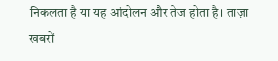निकलता है या यह आंदोलन और तेज होता है। ताज़ा खबरों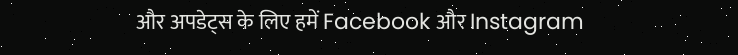और अपडेट्स के लिए हमें Facebook और Instagram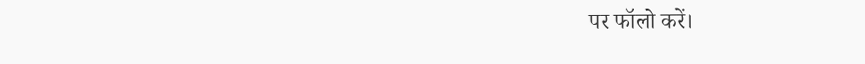पर फॉलो करें।